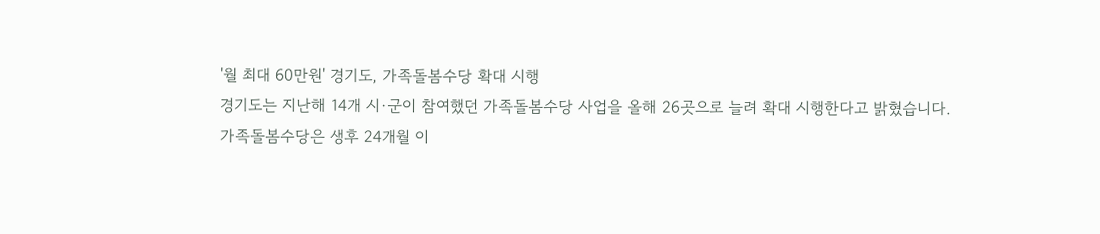'월 최대 60만원' 경기도, 가족돌봄수당 확대 시행
경기도는 지난해 14개 시·군이 참여했던 가족돌봄수당 사업을 올해 26곳으로 늘려 확대 시행한다고 밝혔습니다.
가족돌봄수당은 생후 24개월 이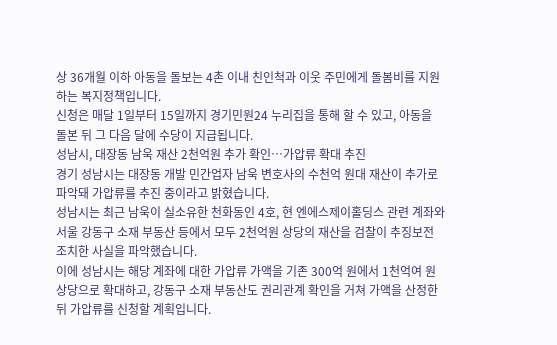상 36개월 이하 아동을 돌보는 4촌 이내 친인척과 이웃 주민에게 돌봄비를 지원하는 복지정책입니다.
신청은 매달 1일부터 15일까지 경기민원24 누리집을 통해 할 수 있고, 아동을 돌본 뒤 그 다음 달에 수당이 지급됩니다.
성남시, 대장동 남욱 재산 2천억원 추가 확인…가압류 확대 추진
경기 성남시는 대장동 개발 민간업자 남욱 변호사의 수천억 원대 재산이 추가로 파악돼 가압류를 추진 중이라고 밝혔습니다.
성남시는 최근 남욱이 실소유한 천화동인 4호, 현 엔에스제이홀딩스 관련 계좌와 서울 강동구 소재 부동산 등에서 모두 2천억원 상당의 재산을 검찰이 추징보전 조치한 사실을 파악했습니다.
이에 성남시는 해당 계좌에 대한 가압류 가액을 기존 300억 원에서 1천억여 원 상당으로 확대하고, 강동구 소재 부동산도 권리관계 확인을 거쳐 가액을 산정한 뒤 가압류를 신청할 계획입니다.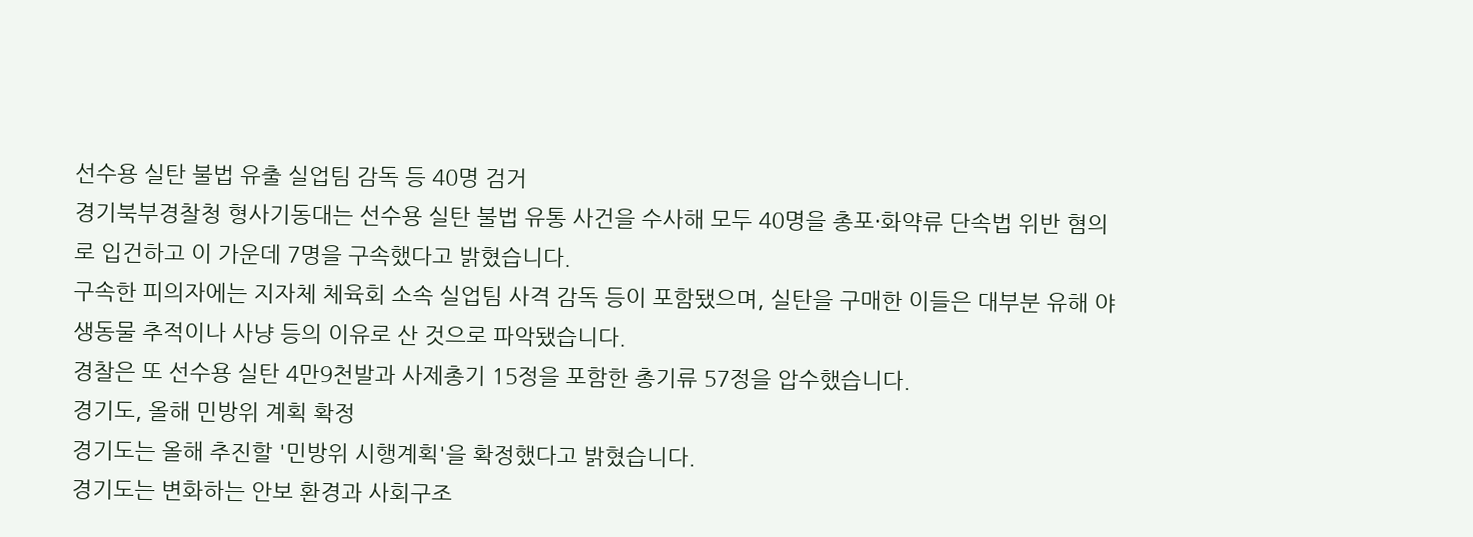선수용 실탄 불법 유출 실업팀 감독 등 40명 검거
경기북부경찰청 형사기동대는 선수용 실탄 불법 유통 사건을 수사해 모두 40명을 총포·화약류 단속법 위반 혐의로 입건하고 이 가운데 7명을 구속했다고 밝혔습니다.
구속한 피의자에는 지자체 체육회 소속 실업팀 사격 감독 등이 포함됐으며, 실탄을 구매한 이들은 대부분 유해 야생동물 추적이나 사냥 등의 이유로 산 것으로 파악됐습니다.
경찰은 또 선수용 실탄 4만9천발과 사제총기 15정을 포함한 총기류 57정을 압수했습니다.
경기도, 올해 민방위 계획 확정
경기도는 올해 추진할 '민방위 시행계획'을 확정했다고 밝혔습니다.
경기도는 변화하는 안보 환경과 사회구조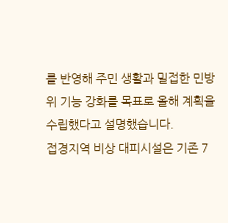를 반영해 주민 생활과 밀접한 민방위 기능 강화를 목표로 올해 계획을 수립했다고 설명했습니다.
접경지역 비상 대피시설은 기존 7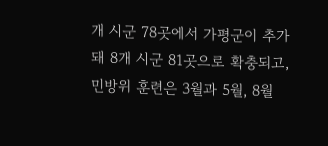개 시군 78곳에서 가평군이 추가돼 8개 시군 81곳으로 확충되고, 민방위 훈련은 3월과 5월, 8월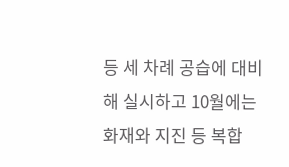등 세 차례 공습에 대비해 실시하고 10월에는 화재와 지진 등 복합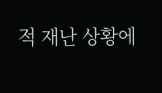적 재난 상황에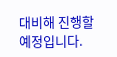대비해 진행할 예정입니다.